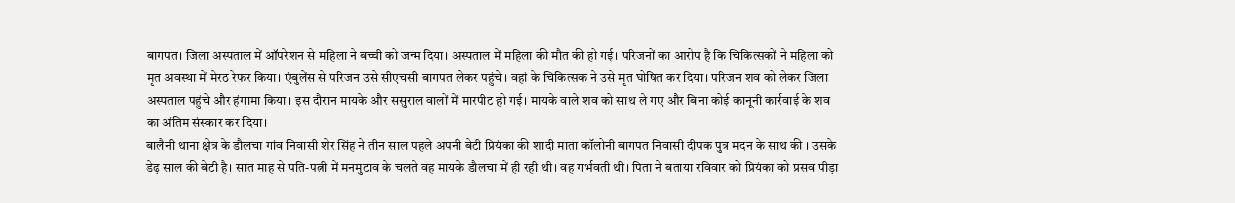बागपत। जिला अस्पताल में ऑपरेशन से महिला ने बच्ची को जन्म दिया। अस्पताल में महिला की मौत की हो गई। परिजनों का आरोप है कि चिकित्सकों ने महिला को मृत अवस्था में मेरठ रेफर किया। एंबुलेंस से परिजन उसे सीएचसी बागपत लेकर पहुंचे। वहां के चिकित्सक ने उसे मृत घोषित कर दिया। परिजन शव को लेकर जिला अस्पताल पहुंचे और हंगामा किया। इस दौरान मायके और ससुराल वालों में मारपीट हो गई। मायके वाले शव को साथ ले गए और बिना कोई कानूनी कार्रवाई के शव का अंतिम संस्कार कर दिया।
बालैनी थाना क्षेत्र के डौलचा गांव निवासी शेर सिंह ने तीन साल पहले अपनी बेटी प्रियंका की शादी माता कॉलोनी बागपत निवासी दीपक पुत्र मदन के साथ की । उसके डेढ़ साल की बेटी है। सात माह से पति-पत्नी में मनमुटाव के चलते वह मायके डौलचा में ही रही थी। वह गर्भवती थी। पिता ने बताया रविवार को प्रियंका को प्रसव पीड़ा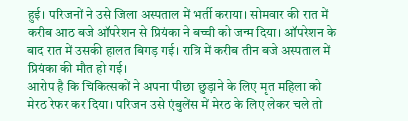हुई। परिजनों ने उसे जिला अस्पताल में भर्ती कराया। सोमवार की रात में करीब आठ बजे ऑपरेशन से प्रियंका ने बच्ची को जन्म दिया। ऑपरेशन के बाद रात में उसकी हालत बिगड़ गई। रात्रि में करीब तीन बजे अस्पताल में प्रियंका की मौत हो गई।
आरोप है कि चिकित्सकों ने अपना पीछा छुड़ाने के लिए मृत महिला को मेरठ रेफर कर दिया। परिजन उसे एंबुलेंस में मेरठ के लिए लेकर चले तो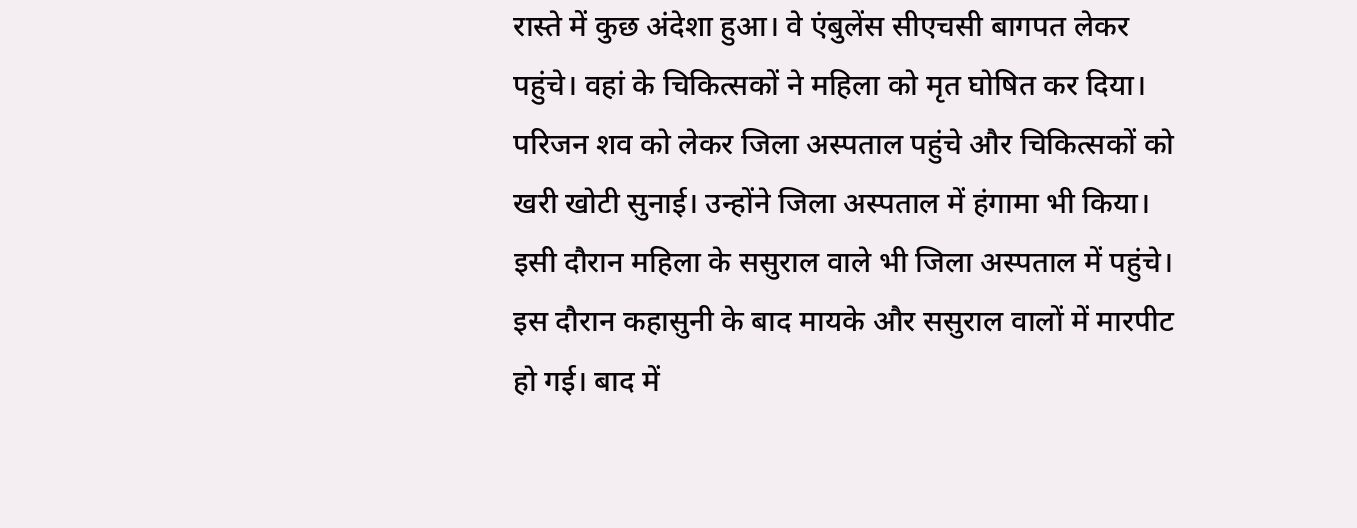रास्ते में कुछ अंदेशा हुआ। वे एंबुलेंस सीएचसी बागपत लेकर पहुंचे। वहां के चिकित्सकों ने महिला को मृत घोषित कर दिया। परिजन शव को लेकर जिला अस्पताल पहुंचे और चिकित्सकों को खरी खोटी सुनाई। उन्होंने जिला अस्पताल में हंगामा भी किया। इसी दौरान महिला के ससुराल वाले भी जिला अस्पताल में पहुंचे। इस दौरान कहासुनी के बाद मायके और ससुराल वालों में मारपीट हो गई। बाद में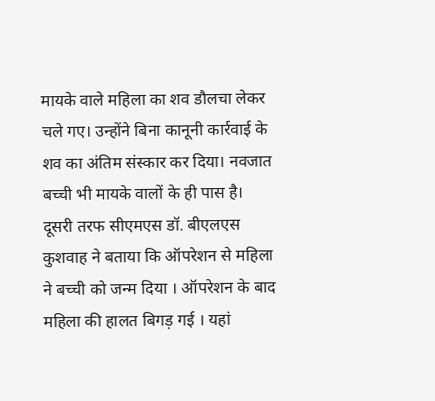मायके वाले महिला का शव डौलचा लेकर चले गए। उन्होंने बिना कानूनी कार्रवाई के शव का अंतिम संस्कार कर दिया। नवजात बच्ची भी मायके वालों के ही पास है।
दूसरी तरफ सीएमएस डॉ. बीएलएस कुशवाह ने बताया कि ऑपरेशन से महिला ने बच्ची को जन्म दिया । ऑपरेशन के बाद महिला की हालत बिगड़ गई । यहां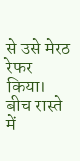से उसे मेरठ रेफर किया। बीच रास्ते में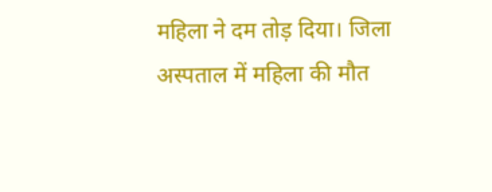महिला ने दम तोड़ दिया। जिला अस्पताल में महिला की मौत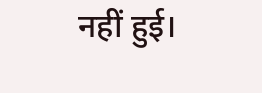नहीं हुई।